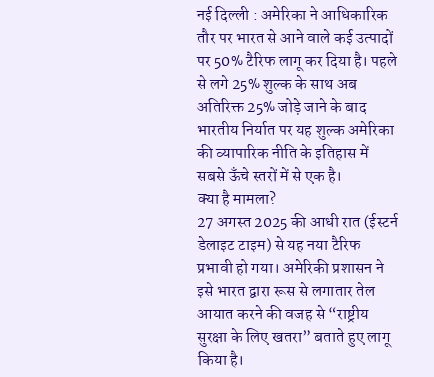नई दिल्ली : अमेरिका ने आधिकारिक तौर पर भारत से आने वाले कई उत्पादों पर 50% टैरिफ लागू कर दिया है। पहले से लगे 25% शुल्क के साथ अब अतिरिक्त 25% जोड़े जाने के बाद भारतीय निर्यात पर यह शुल्क अमेरिका की व्यापारिक नीति के इतिहास में सबसे ऊँचे स्तरों में से एक है।
क्या है मामला?
27 अगस्त 2025 की आधी रात (ईस्टर्न डेलाइट टाइम) से यह नया टैरिफ प्रभावी हो गया। अमेरिकी प्रशासन ने इसे भारत द्वारा रूस से लगातार तेल आयात करने की वजह से “राष्ट्रीय सुरक्षा के लिए खतरा” बताते हुए लागू किया है।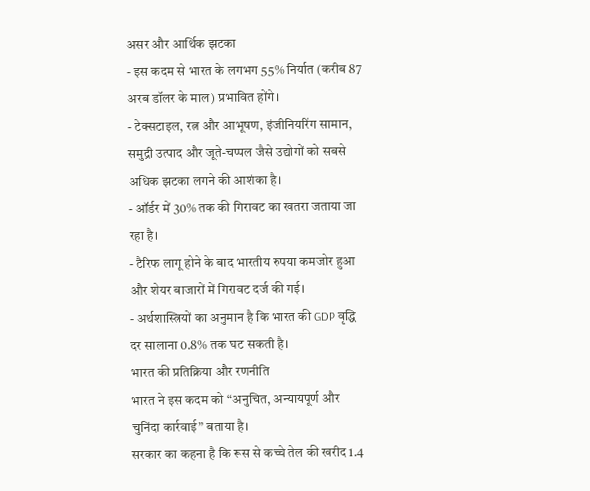असर और आर्थिक झटका
- इस कदम से भारत के लगभग 55% निर्यात (करीब 87 अरब डॉलर के माल) प्रभावित होंगे।
- टेक्सटाइल, रत्न और आभूषण, इंजीनियरिंग सामान, समुद्री उत्पाद और जूते-चप्पल जैसे उद्योगों को सबसे अधिक झटका लगने की आशंका है।
- ऑर्डर में 30% तक की गिरावट का खतरा जताया जा रहा है।
- टैरिफ लागू होने के बाद भारतीय रुपया कमजोर हुआ और शेयर बाजारों में गिरावट दर्ज की गई।
- अर्थशास्त्रियों का अनुमान है कि भारत की GDP वृद्धि दर सालाना 0.8% तक घट सकती है।
भारत की प्रतिक्रिया और रणनीति
भारत ने इस कदम को “अनुचित, अन्यायपूर्ण और चुनिंदा कार्रवाई” बताया है।
सरकार का कहना है कि रूस से कच्चे तेल की खरीद 1.4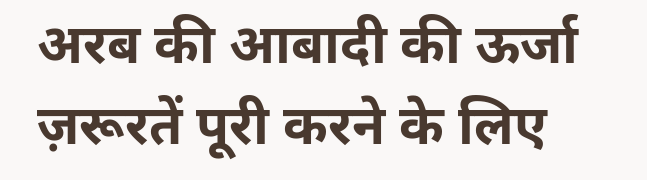अरब की आबादी की ऊर्जा ज़रूरतें पूरी करने के लिए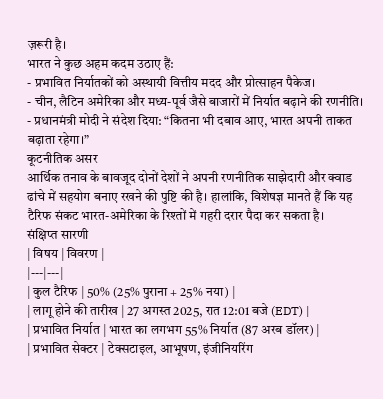ज़रूरी है।
भारत ने कुछ अहम कदम उठाए हैं:
- प्रभावित निर्यातकों को अस्थायी वित्तीय मदद और प्रोत्साहन पैकेज।
- चीन, लैटिन अमेरिका और मध्य-पूर्व जैसे बाजारों में निर्यात बढ़ाने की रणनीति।
- प्रधानमंत्री मोदी ने संदेश दिया: “कितना भी दबाव आए, भारत अपनी ताकत बढ़ाता रहेगा।”
कूटनीतिक असर
आर्थिक तनाव के बावजूद दोनों देशों ने अपनी रणनीतिक साझेदारी और क्वाड ढांचे में सहयोग बनाए रखने की पुष्टि की है। हालांकि, विशेषज्ञ मानते हैं कि यह टैरिफ संकट भारत-अमेरिका के रिश्तों में गहरी दरार पैदा कर सकता है।
संक्षिप्त सारणी
| विषय | विवरण |
|---|---|
| कुल टैरिफ | 50% (25% पुराना + 25% नया) |
| लागू होने की तारीख | 27 अगस्त 2025, रात 12:01 बजे (EDT) |
| प्रभावित निर्यात | भारत का लगभग 55% निर्यात (87 अरब डॉलर) |
| प्रभावित सेक्टर | टेक्सटाइल, आभूषण, इंजीनियरिंग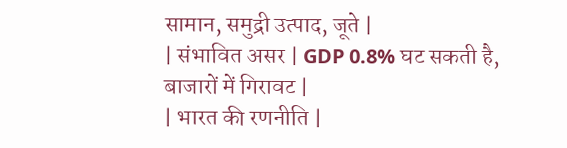सामान, समुद्री उत्पाद, जूते |
| संभावित असर | GDP 0.8% घट सकती है, बाजारों में गिरावट |
| भारत की रणनीति |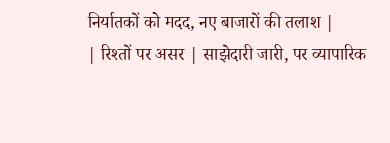निर्यातकों को मदद, नए बाजारों की तलाश |
| रिश्तों पर असर | साझेदारी जारी, पर व्यापारिक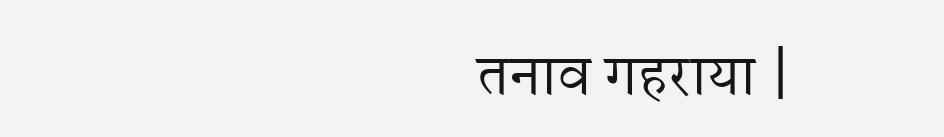तनाव गहराया |